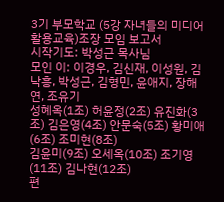3기 부모학교 (5강 자녀들의 미디어 활용교육)조장 모임 보고서
시작기도: 박성근 목사님
모인 이: 이경우, 김신재, 이성원, 김낙흥, 박성근, 김형민, 윤애지, 장해연, 조유기
성혜옥(1조) 허윤정(2조) 유진화(3조) 김은영(4조) 안문숙(5조) 황미애(6조) 조미현(8조)
김윤미(9조) 오세옥(10조) 조기영(11조) 김나현(12조)
편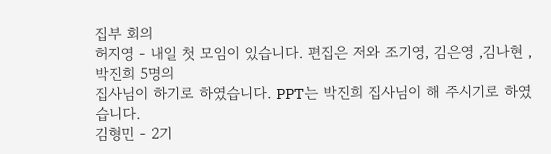집부 회의
허지영 - 내일 첫 모임이 있습니다. 편집은 저와 조기영, 김은영 ,김나현 ,박진희 5명의
집사님이 하기로 하였습니다. PPT는 박진희 집사님이 해 주시기로 하였습니다.
김형민 - 2기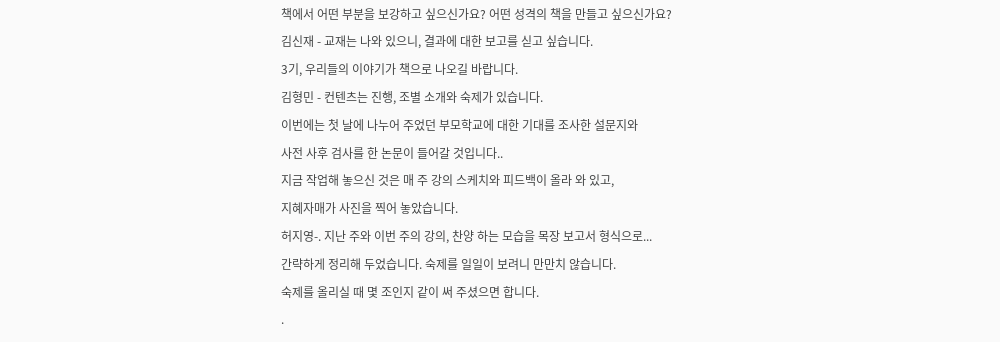책에서 어떤 부분을 보강하고 싶으신가요? 어떤 성격의 책을 만들고 싶으신가요?
김신재 - 교재는 나와 있으니, 결과에 대한 보고를 싣고 싶습니다.
3기, 우리들의 이야기가 책으로 나오길 바랍니다.
김형민 - 컨텐츠는 진행, 조별 소개와 숙제가 있습니다.
이번에는 첫 날에 나누어 주었던 부모학교에 대한 기대를 조사한 설문지와
사전 사후 검사를 한 논문이 들어갈 것입니다..
지금 작업해 놓으신 것은 매 주 강의 스케치와 피드백이 올라 와 있고,
지혜자매가 사진을 찍어 놓았습니다.
허지영-. 지난 주와 이번 주의 강의, 찬양 하는 모습을 목장 보고서 형식으로...
간략하게 정리해 두었습니다. 숙제를 일일이 보려니 만만치 않습니다.
숙제를 올리실 때 몇 조인지 같이 써 주셨으면 합니다.
.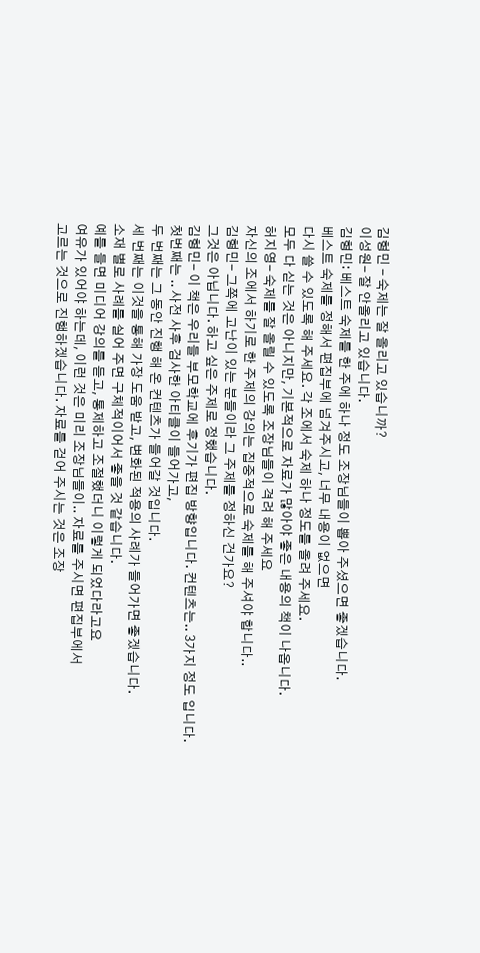김형민 - 숙제는 잘 올리고 있습니까?
이성원- 잘 안올리고 있습니다.
김형민: 베스트 숙제를 한 주에 하나 정도 조장님들이 뽑아 주셨으면 좋겠습니다.
베스트 숙제를 정해서 편집부에 넘겨주시고, 너무 내용이 없으면
다시 쓸 수 있도록 해 주세요. 각 조에서 숙제 하나 정도를 올려 주세요.
모두 다 싣는 것은 아니지만, 기본적으로 자료가 많아야 좋은 내용의 책이 나옵니다.
허지영- 숙제를 잘 올릴 수 있도록 조장님들이 격려 해 주세요
자신의 조에서 하기로 한 주제의 강의는 집중적으로 숙제를 해 주셔야 합니다..
김형민- 그쪽에 고난이 있는 분들이라 그 주제를 정하신 건가요?
그것은 아닙니다. 하고 싶은 주제로 정했습니다.
김형민- 이 책은 우리들 부모학교에 후기가 편집 방향입니다. 컨텐츠는.. 3가지 정도 입니다.
첫번째는 .. 사전 사후 검사한 아티클이 들어가고,
두 번째는 그 동안 진행 해 온 컨텐츠가 들어갈 것입니다.
세 번째는 이것을 통해 가장 도움 받고, 변화된 적용의 사례가 들어가면 좋겠습니다.
소재 별로 사례를 실어 주면 구체적이어서 좋을 것 같습니다.
예를 들면 미디어 강의를 듣고, 통제하고 조절했더니 이렇게 되었다라고요
여유가 있어야 하는데, 이런 것은 미리 조장님들이.. 자료를 주시면 편집부에서
고르는 것으로 진행하겠습니다. 자료를 걷어 주시는 것은 조장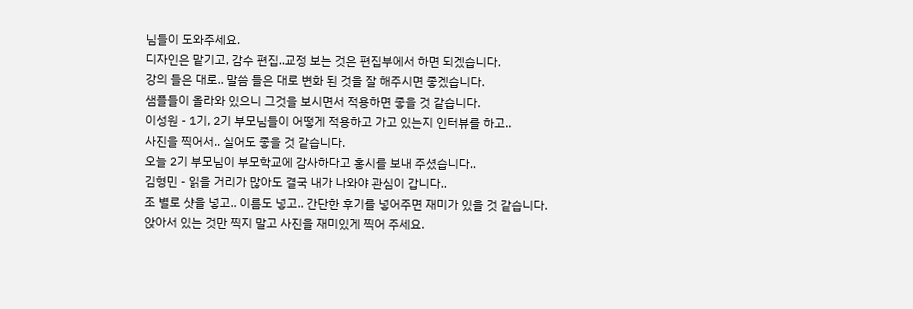님들이 도와주세요.
디자인은 맡기고, 감수 편집..교정 보는 것은 편집부에서 하면 되겠습니다.
강의 들은 대로.. 말씀 들은 대로 변화 된 것을 잘 해주시면 좋겠습니다.
샘플들이 올라와 있으니 그것을 보시면서 적용하면 좋을 것 같습니다.
이성원 - 1기, 2기 부모님들이 어떻게 적용하고 가고 있는지 인터뷰를 하고..
사진을 찍어서.. 실어도 좋을 것 같습니다.
오늘 2기 부모님이 부모학교에 감사하다고 홍시를 보내 주셨습니다..
김형민 - 읽을 거리가 많아도 결국 내가 나와야 관심이 갑니다..
조 별로 샷을 넣고.. 이름도 넣고.. 간단한 후기를 넣어주면 재미가 있을 것 같습니다.
앉아서 있는 것만 찍지 말고 사진을 재미있게 찍어 주세요.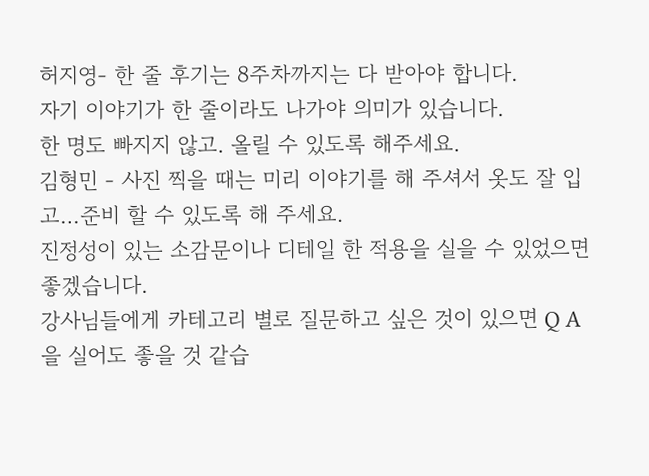허지영- 한 줄 후기는 8주차까지는 다 받아야 합니다.
자기 이야기가 한 줄이라도 나가야 의미가 있습니다.
한 명도 빠지지 않고. 올릴 수 있도록 해주세요.
김형민 - 사진 찍을 때는 미리 이야기를 해 주셔서 옷도 잘 입고…준비 할 수 있도록 해 주세요.
진정성이 있는 소감문이나 디테일 한 적용을 실을 수 있었으면 좋겠습니다.
강사님들에게 카테고리 별로 질문하고 싶은 것이 있으면 Q A을 실어도 좋을 것 같습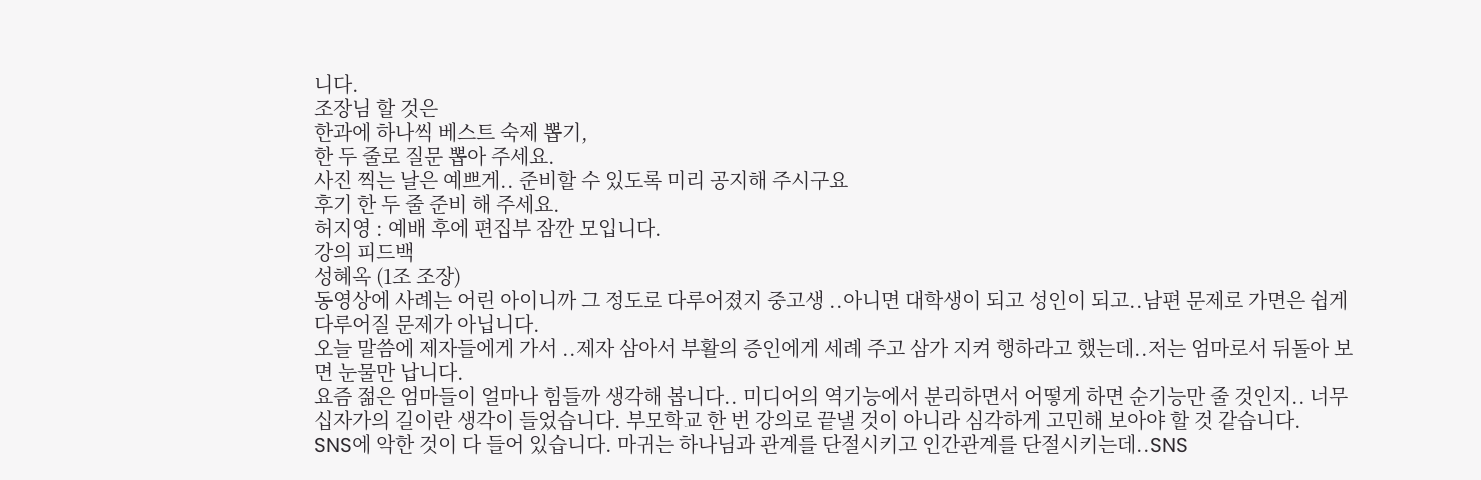니다.
조장님 할 것은
한과에 하나씩 베스트 숙제 뽑기,
한 두 줄로 질문 뽑아 주세요.
사진 찍는 날은 예쁘게.. 준비할 수 있도록 미리 공지해 주시구요
후기 한 두 줄 준비 해 주세요.
허지영 : 예배 후에 편집부 잠깐 모입니다.
강의 피드백
성혜옥 (1조 조장)
동영상에 사례는 어린 아이니까 그 정도로 다루어졌지 중고생 ..아니면 대학생이 되고 성인이 되고..남편 문제로 가면은 쉽게 다루어질 문제가 아닙니다.
오늘 말씀에 제자들에게 가서 ..제자 삼아서 부활의 증인에게 세례 주고 삼가 지켜 행하라고 했는데..저는 엄마로서 뒤돌아 보면 눈물만 납니다.
요즘 젊은 엄마들이 얼마나 힘들까 생각해 봅니다.. 미디어의 역기능에서 분리하면서 어떻게 하면 순기능만 줄 것인지.. 너무 십자가의 길이란 생각이 들었습니다. 부모학교 한 번 강의로 끝낼 것이 아니라 심각하게 고민해 보아야 할 것 같습니다.
SNS에 악한 것이 다 들어 있습니다. 마귀는 하나님과 관계를 단절시키고 인간관계를 단절시키는데..SNS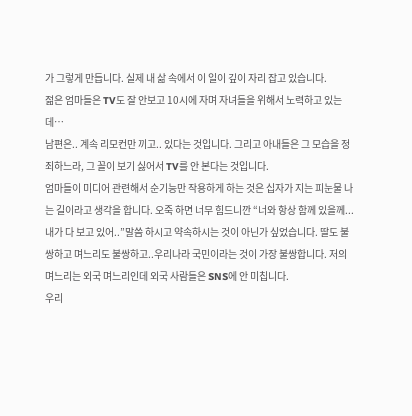가 그렇게 만듭니다. 실제 내 삶 속에서 이 일이 깊이 자리 잡고 있습니다.
젊은 엄마들은 TV도 잘 안보고 10시에 자며 자녀들을 위해서 노력하고 있는데…
남편은.. 계속 리모컨만 끼고.. 있다는 것입니다. 그리고 아내들은 그 모습을 정죄하느라, 그 꼴이 보기 싫어서 TV를 안 본다는 것입니다.
엄마들이 미디어 관련해서 순기능만 작용하게 하는 것은 십자가 지는 피눈물 나는 길이라고 생각을 합니다. 오죽 하면 너무 힘드니깐 “너와 항상 함께 있을께...내가 다 보고 있어..”말씀 하시고 약속하시는 것이 아닌가 싶었습니다. 딸도 불쌍하고 며느리도 불쌍하고..우리나라 국민이라는 것이 가장 불쌍합니다. 저의 며느리는 외국 며느리인데 외국 사람들은 SNS에 안 미칩니다.
우리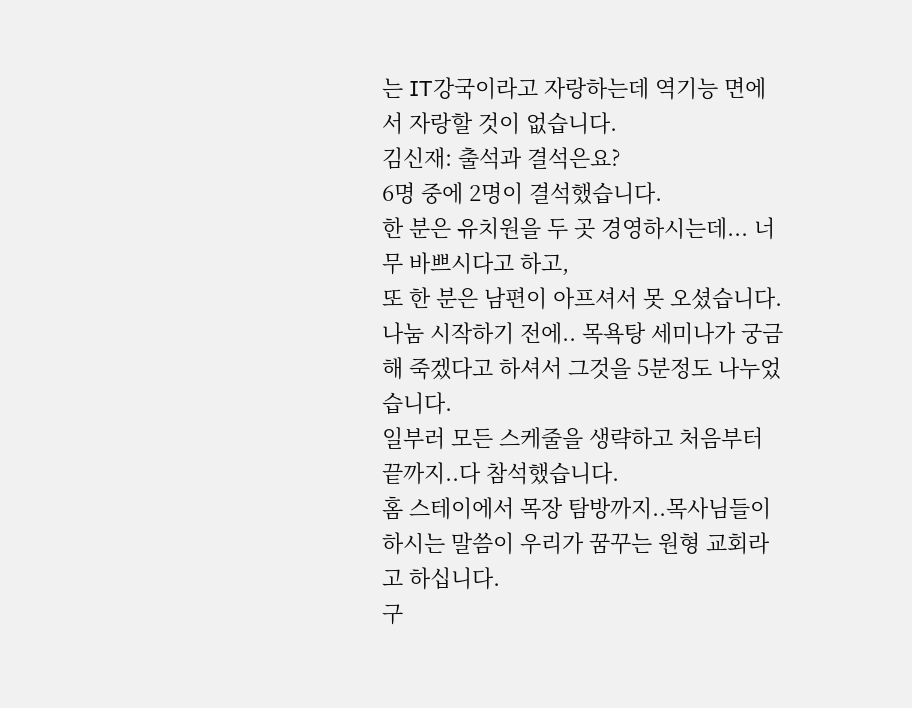는 IT강국이라고 자랑하는데 역기능 면에서 자랑할 것이 없습니다.
김신재: 출석과 결석은요?
6명 중에 2명이 결석했습니다.
한 분은 유치원을 두 곳 경영하시는데... 너무 바쁘시다고 하고,
또 한 분은 남편이 아프셔서 못 오셨습니다.
나눔 시작하기 전에.. 목욕탕 세미나가 궁금해 죽겠다고 하셔서 그것을 5분정도 나누었습니다.
일부러 모든 스케줄을 생략하고 처음부터 끝까지..다 참석했습니다.
홈 스테이에서 목장 탐방까지..목사님들이 하시는 말씀이 우리가 꿈꾸는 원형 교회라고 하십니다.
구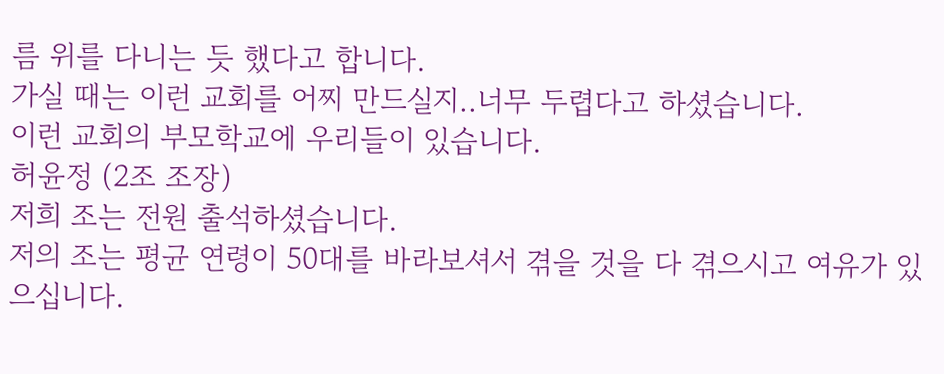름 위를 다니는 듯 했다고 합니다.
가실 때는 이런 교회를 어찌 만드실지..너무 두렵다고 하셨습니다.
이런 교회의 부모학교에 우리들이 있습니다.
허윤정 (2조 조장)
저희 조는 전원 출석하셨습니다.
저의 조는 평균 연령이 50대를 바라보셔서 겪을 것을 다 겪으시고 여유가 있으십니다.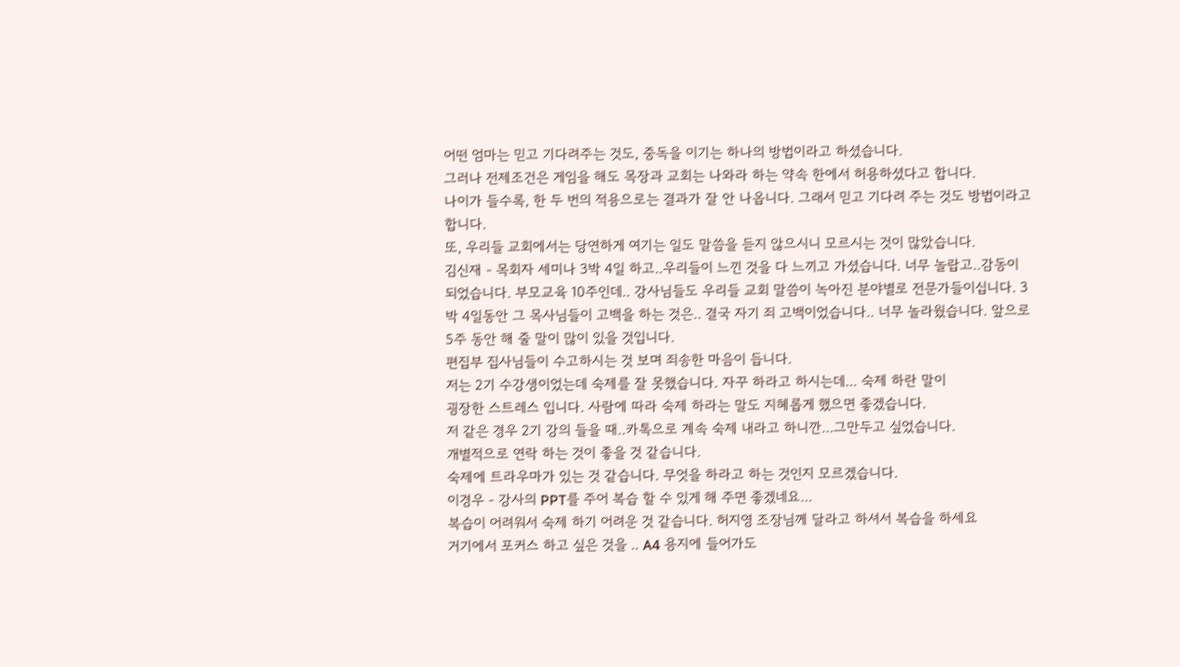어떤 엄마는 믿고 기다려주는 것도, 중독을 이기는 하나의 방법이라고 하셨습니다.
그러나 전제조건은 게임을 해도 목장과 교회는 나와라 하는 약속 한에서 허용하셨다고 합니다.
나이가 들수록, 한 두 번의 적용으로는 결과가 잘 안 나옵니다. 그래서 믿고 기다려 주는 것도 방법이라고 합니다.
또, 우리들 교회에서는 당연하게 여기는 일도 말씀을 듣지 않으시니 모르시는 것이 많았습니다.
김신재 - 목회자 세미나 3박 4일 하고..우리들이 느낀 것을 다 느끼고 가셨습니다. 너무 놀랍고..감동이 되었습니다. 부모교육 10주인데.. 강사님들도 우리들 교회 말씀이 녹아진 분야별로 전문가들이십니다. 3박 4일동안 그 목사님들이 고백을 하는 것은.. 결국 자기 죄 고백이었습니다.. 너무 놀라웠습니다. 앞으로 5주 동안 해 줄 말이 많이 있을 것입니다.
편집부 집사님들이 수고하시는 것 보며 죄송한 마음이 듭니다.
저는 2기 수강생이었는데 숙제를 잘 못했습니다. 자꾸 하라고 하시는데... 숙제 하란 말이
굉장한 스트레스 입니다. 사람에 따라 숙제 하라는 말도 지혜롭게 했으면 좋겠습니다.
저 같은 경우 2기 강의 들을 때..카톡으로 계속 숙제 내라고 하니깐...그만두고 싶었습니다.
개별적으로 연락 하는 것이 좋을 것 같습니다.
숙제에 트라우마가 있는 것 같습니다. 무엇을 하라고 하는 것인지 모르겠습니다.
이경우 - 강사의 PPT를 주어 복습 할 수 있게 해 주면 좋겠네요...
복습이 어려워서 숙제 하기 어려운 것 같습니다. 허지영 조장님께 달라고 하셔서 복습을 하세요
거기에서 포커스 하고 싶은 것을 .. A4 용지에 들어가도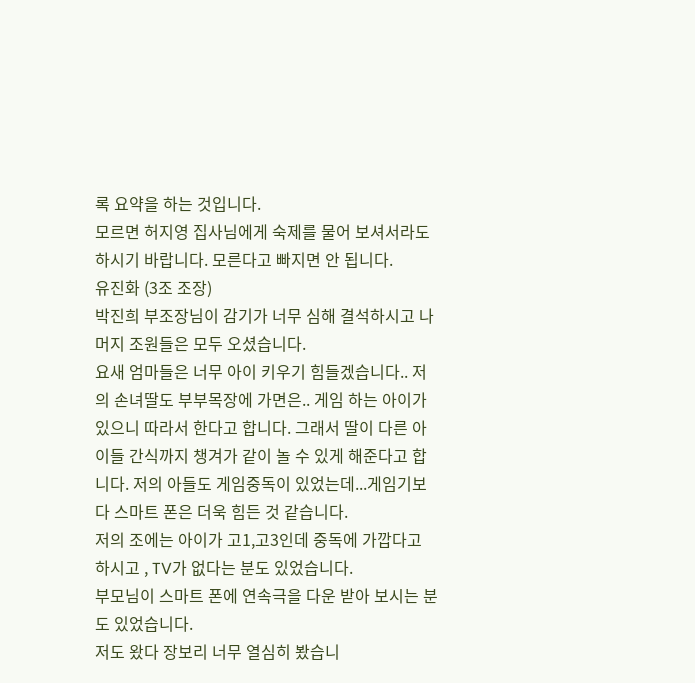록 요약을 하는 것입니다.
모르면 허지영 집사님에게 숙제를 물어 보셔서라도 하시기 바랍니다. 모른다고 빠지면 안 됩니다.
유진화 (3조 조장)
박진희 부조장님이 감기가 너무 심해 결석하시고 나머지 조원들은 모두 오셨습니다.
요새 엄마들은 너무 아이 키우기 힘들겠습니다.. 저의 손녀딸도 부부목장에 가면은.. 게임 하는 아이가 있으니 따라서 한다고 합니다. 그래서 딸이 다른 아이들 간식까지 챙겨가 같이 놀 수 있게 해준다고 합니다. 저의 아들도 게임중독이 있었는데...게임기보다 스마트 폰은 더욱 힘든 것 같습니다.
저의 조에는 아이가 고1,고3인데 중독에 가깝다고 하시고 , TV가 없다는 분도 있었습니다.
부모님이 스마트 폰에 연속극을 다운 받아 보시는 분도 있었습니다.
저도 왔다 장보리 너무 열심히 봤습니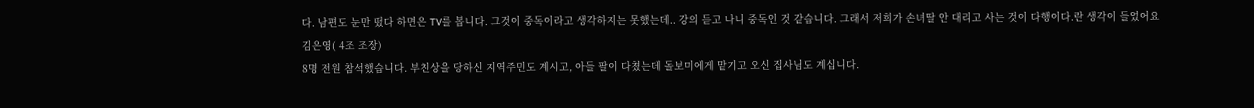다. 남편도 눈만 떴다 하면은 TV를 봅니다. 그것이 중독이라고 생각하지는 못했는데.. 강의 듣고 나니 중독인 것 같습니다. 그래서 저희가 손녀딸 안 대리고 사는 것이 다행이다.란 생각이 들었어요
김은영( 4조 조장)
8명 전원 참석했습니다. 부친상을 당하신 지역주민도 계시고, 아들 팔이 다쳤는데 돌보미에게 맡기고 오신 집사님도 계십니다.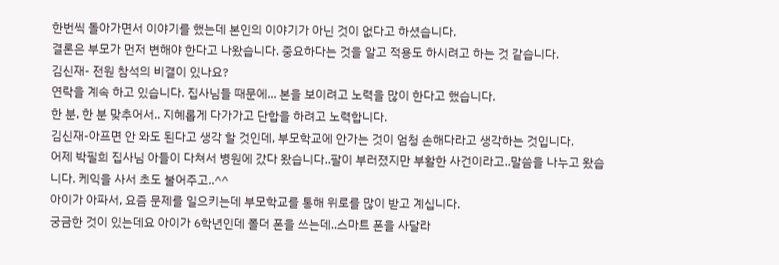한번씩 돌아가면서 이야기를 했는데 본인의 이야기가 아닌 것이 없다고 하셨습니다.
결론은 부모가 먼저 변해야 한다고 나왔습니다. 중요하다는 것을 알고 적용도 하시려고 하는 것 같습니다.
김신재- 전원 참석의 비결이 있나요?
연락을 계속 하고 있습니다. 집사님들 때문에... 본을 보이려고 노력을 많이 한다고 했습니다.
한 분, 한 분 맞추어서.. 지혜롭게 다가가고 단합을 하려고 노력합니다.
김신재-아프면 안 와도 된다고 생각 할 것인데, 부모학교에 안가는 것이 엄청 손해다라고 생각하는 것입니다.
어제 박필희 집사님 아들이 다쳐서 병원에 갔다 왔습니다..팔이 부러졌지만 부활한 사건이라고..말씀을 나누고 왔습니다. 케익을 사서 초도 불어주고..^^
아이가 아파서, 요즘 문제를 일으키는데 부모학교를 통해 위로를 많이 받고 계십니다.
궁금한 것이 있는데요 아이가 6학년인데 폴더 폰을 쓰는데..스마트 폰을 사달라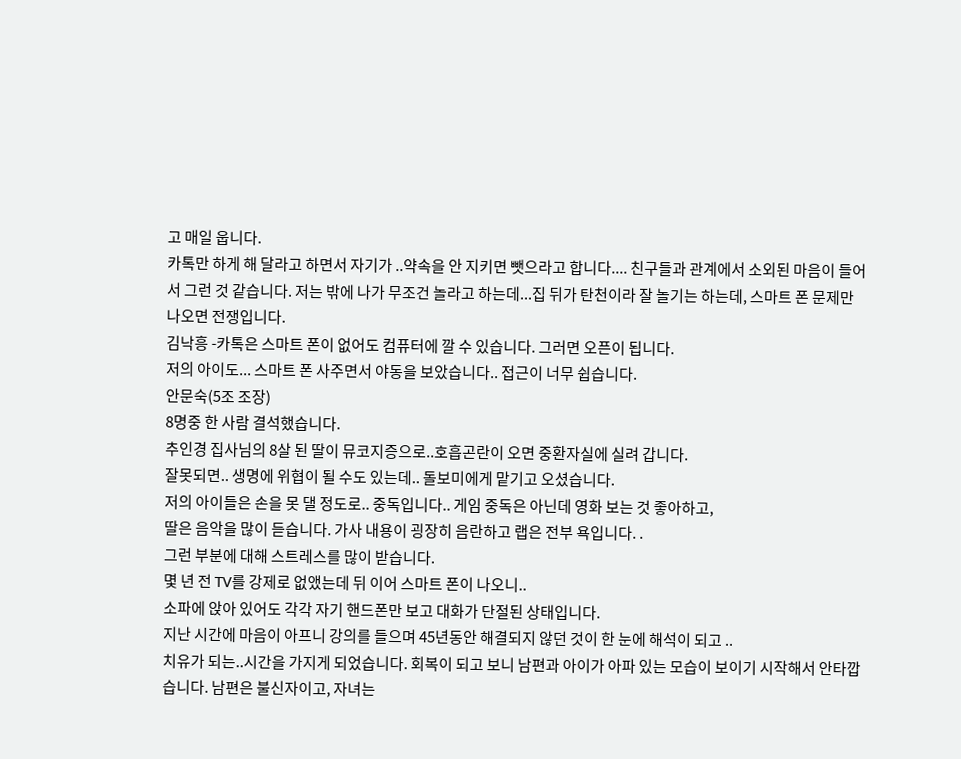고 매일 웁니다.
카톡만 하게 해 달라고 하면서 자기가 ..약속을 안 지키면 뺏으라고 합니다.... 친구들과 관계에서 소외된 마음이 들어서 그런 것 같습니다. 저는 밖에 나가 무조건 놀라고 하는데...집 뒤가 탄천이라 잘 놀기는 하는데, 스마트 폰 문제만 나오면 전쟁입니다.
김낙흥 -카톡은 스마트 폰이 없어도 컴퓨터에 깔 수 있습니다. 그러면 오픈이 됩니다.
저의 아이도... 스마트 폰 사주면서 야동을 보았습니다.. 접근이 너무 쉽습니다.
안문숙(5조 조장)
8명중 한 사람 결석했습니다.
추인경 집사님의 8살 된 딸이 뮤코지증으로..호흡곤란이 오면 중환자실에 실려 갑니다.
잘못되면.. 생명에 위협이 될 수도 있는데.. 돌보미에게 맡기고 오셨습니다.
저의 아이들은 손을 못 댈 정도로.. 중독입니다.. 게임 중독은 아닌데 영화 보는 것 좋아하고,
딸은 음악을 많이 듣습니다. 가사 내용이 굉장히 음란하고 랩은 전부 욕입니다. .
그런 부분에 대해 스트레스를 많이 받습니다.
몇 년 전 TV를 강제로 없앴는데 뒤 이어 스마트 폰이 나오니..
소파에 앉아 있어도 각각 자기 핸드폰만 보고 대화가 단절된 상태입니다.
지난 시간에 마음이 아프니 강의를 들으며 45년동안 해결되지 않던 것이 한 눈에 해석이 되고 ..
치유가 되는..시간을 가지게 되었습니다. 회복이 되고 보니 남편과 아이가 아파 있는 모습이 보이기 시작해서 안타깝습니다. 남편은 불신자이고, 자녀는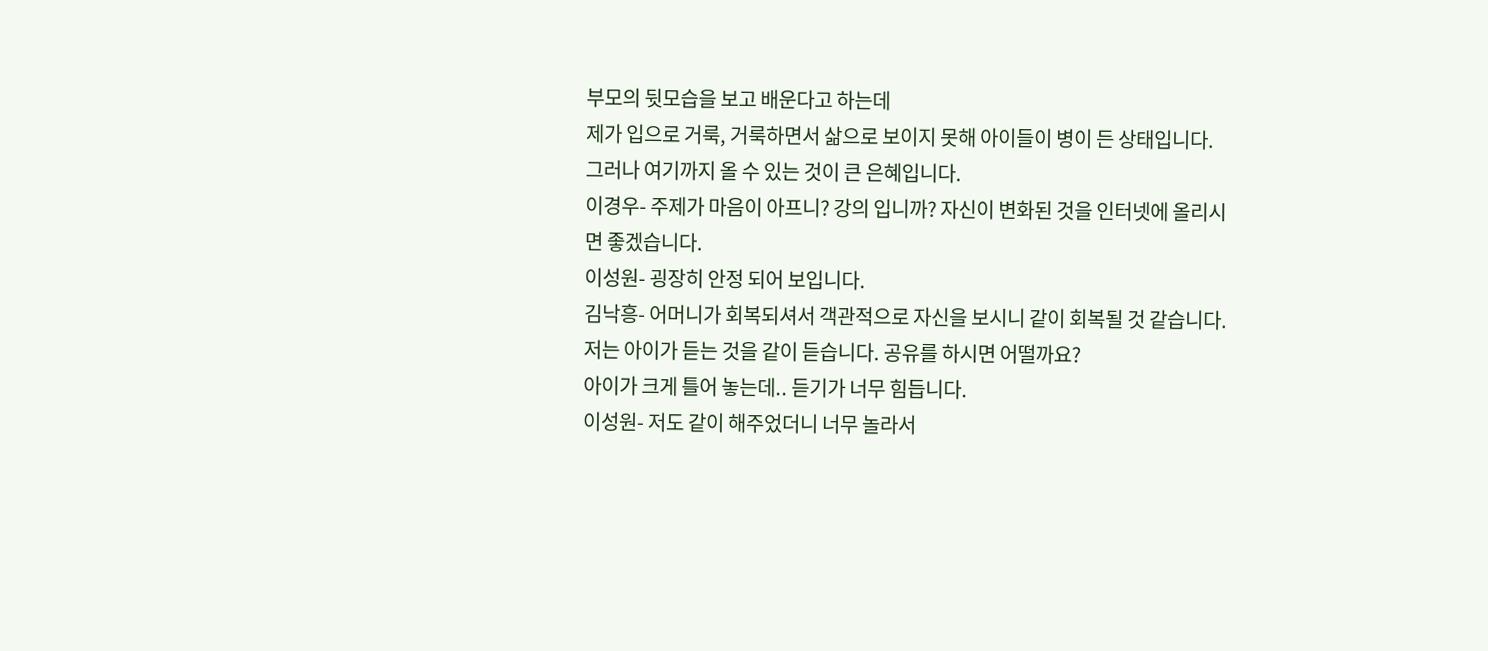부모의 뒷모습을 보고 배운다고 하는데
제가 입으로 거룩, 거룩하면서 삶으로 보이지 못해 아이들이 병이 든 상태입니다.
그러나 여기까지 올 수 있는 것이 큰 은혜입니다.
이경우- 주제가 마음이 아프니? 강의 입니까? 자신이 변화된 것을 인터넷에 올리시면 좋겠습니다.
이성원- 굉장히 안정 되어 보입니다.
김낙흥- 어머니가 회복되셔서 객관적으로 자신을 보시니 같이 회복될 것 같습니다.
저는 아이가 듣는 것을 같이 듣습니다. 공유를 하시면 어떨까요?
아이가 크게 틀어 놓는데.. 듣기가 너무 힘듭니다.
이성원- 저도 같이 해주었더니 너무 놀라서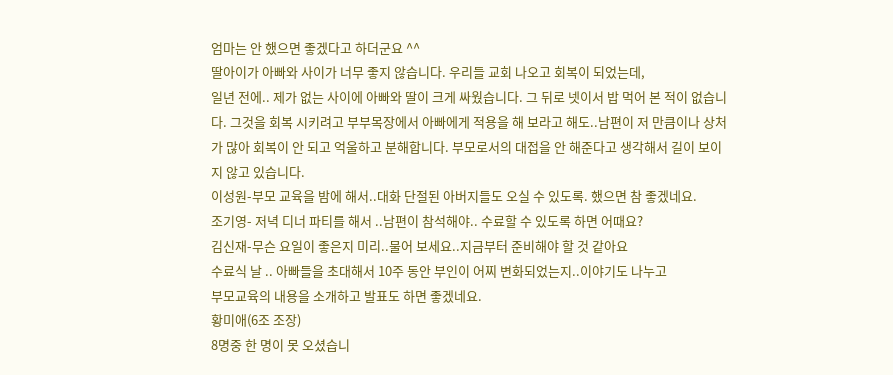엄마는 안 했으면 좋겠다고 하더군요 ^^
딸아이가 아빠와 사이가 너무 좋지 않습니다. 우리들 교회 나오고 회복이 되었는데,
일년 전에.. 제가 없는 사이에 아빠와 딸이 크게 싸웠습니다. 그 뒤로 넷이서 밥 먹어 본 적이 없습니다. 그것을 회복 시키려고 부부목장에서 아빠에게 적용을 해 보라고 해도..남편이 저 만큼이나 상처가 많아 회복이 안 되고 억울하고 분해합니다. 부모로서의 대접을 안 해준다고 생각해서 길이 보이지 않고 있습니다.
이성원-부모 교육을 밤에 해서..대화 단절된 아버지들도 오실 수 있도록. 했으면 참 좋겠네요.
조기영- 저녁 디너 파티를 해서 ..남편이 참석해야.. 수료할 수 있도록 하면 어때요?
김신재-무슨 요일이 좋은지 미리..물어 보세요..지금부터 준비해야 할 것 같아요
수료식 날 .. 아빠들을 초대해서 10주 동안 부인이 어찌 변화되었는지..이야기도 나누고
부모교육의 내용을 소개하고 발표도 하면 좋겠네요.
황미애(6조 조장)
8명중 한 명이 못 오셨습니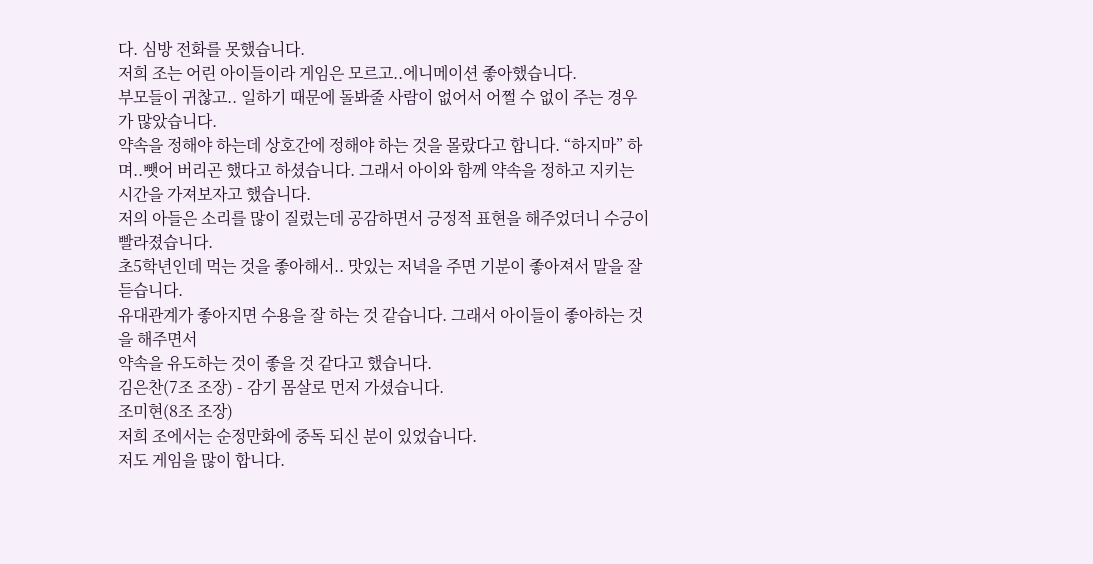다. 심방 전화를 못했습니다.
저희 조는 어린 아이들이라 게임은 모르고..에니메이션 좋아했습니다.
부모들이 귀찮고.. 일하기 때문에 돌봐줄 사람이 없어서 어쩔 수 없이 주는 경우가 많았습니다.
약속을 정해야 하는데 상호간에 정해야 하는 것을 몰랐다고 합니다. “하지마” 하며..뺏어 버리곤 했다고 하셨습니다. 그래서 아이와 함께 약속을 정하고 지키는 시간을 가져보자고 했습니다.
저의 아들은 소리를 많이 질렀는데 공감하면서 긍정적 표현을 해주었더니 수긍이 빨라졌습니다.
초5학년인데 먹는 것을 좋아해서.. 맛있는 저녁을 주면 기분이 좋아져서 말을 잘 듣습니다.
유대관계가 좋아지면 수용을 잘 하는 것 같습니다. 그래서 아이들이 좋아하는 것을 해주면서
약속을 유도하는 것이 좋을 것 같다고 했습니다.
김은찬(7조 조장) - 감기 몸살로 먼저 가셨습니다.
조미현(8조 조장)
저희 조에서는 순정만화에 중독 되신 분이 있었습니다.
저도 게임을 많이 합니다.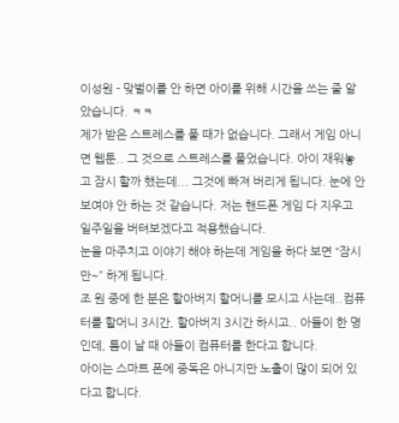이성원 - 맞벌이를 안 하면 아이를 위해 시간을 쓰는 줄 알았습니다. ㅋㅋ
제가 받은 스트레스를 풀 때가 없습니다. 그래서 게임 아니면 웹툰.. 그 것으로 스트레스를 풀었습니다. 아이 재워놓고 잠시 할까 했는데... 그것에 빠져 버리게 됩니다. 눈에 안 보여야 안 하는 것 같습니다. 저는 핸드폰 게임 다 지우고 일주일을 버텨보겠다고 적용했습니다.
눈을 마주치고 이야기 해야 하는데 게임을 하다 보면 “잠시만~” 하게 됩니다.
조 원 중에 한 분은 할아버지 할머니를 모시고 사는데..컴퓨터를 할머니 3시간, 할아버지 3시간 하시고.. 아들이 한 명인데, 틈이 날 때 아들이 컴퓨터를 한다고 합니다.
아이는 스마트 폰에 중독은 아니지만 노출이 많이 되어 있다고 합니다.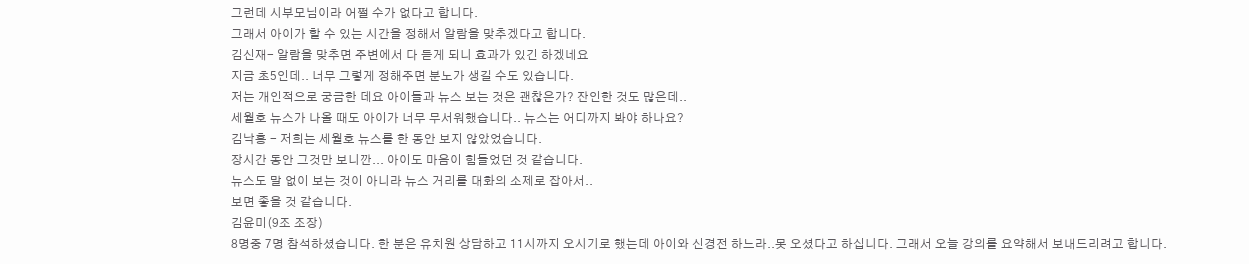그런데 시부모님이라 어쩔 수가 없다고 합니다.
그래서 아이가 할 수 있는 시간을 정해서 알람을 맞추겠다고 합니다.
김신재- 알람을 맞추면 주변에서 다 듣게 되니 효과가 있긴 하겠네요
지금 초5인데.. 너무 그렇게 정해주면 분노가 생길 수도 있습니다.
저는 개인적으로 궁금한 데요 아이들과 뉴스 보는 것은 괜찮은가? 잔인한 것도 많은데..
세월호 뉴스가 나올 때도 아이가 너무 무서워했습니다.. 뉴스는 어디까지 봐야 하나요?
김낙흥 - 저희는 세월호 뉴스를 한 동안 보지 않았었습니다.
장시간 동안 그것만 보니깐... 아이도 마음이 힘들었던 것 같습니다.
뉴스도 말 없이 보는 것이 아니라 뉴스 거리를 대화의 소제로 잡아서..
보면 좋을 것 같습니다.
김윤미(9조 조장)
8명중 7명 참석하셨습니다. 한 분은 유치원 상담하고 11시까지 오시기로 했는데 아이와 신경전 하느라..못 오셨다고 하십니다. 그래서 오늘 강의를 요약해서 보내드리려고 합니다.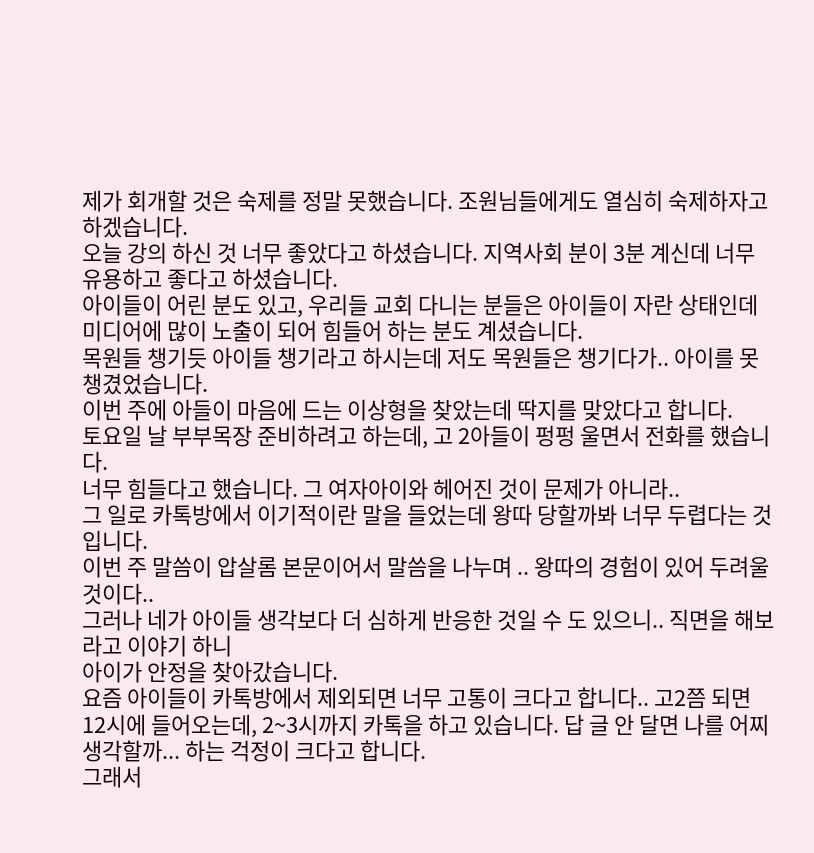제가 회개할 것은 숙제를 정말 못했습니다. 조원님들에게도 열심히 숙제하자고 하겠습니다.
오늘 강의 하신 것 너무 좋았다고 하셨습니다. 지역사회 분이 3분 계신데 너무 유용하고 좋다고 하셨습니다.
아이들이 어린 분도 있고, 우리들 교회 다니는 분들은 아이들이 자란 상태인데 미디어에 많이 노출이 되어 힘들어 하는 분도 계셨습니다.
목원들 챙기듯 아이들 챙기라고 하시는데 저도 목원들은 챙기다가.. 아이를 못 챙겼었습니다.
이번 주에 아들이 마음에 드는 이상형을 찾았는데 딱지를 맞았다고 합니다.
토요일 날 부부목장 준비하려고 하는데, 고 2아들이 펑펑 울면서 전화를 했습니다.
너무 힘들다고 했습니다. 그 여자아이와 헤어진 것이 문제가 아니라..
그 일로 카톡방에서 이기적이란 말을 들었는데 왕따 당할까봐 너무 두렵다는 것입니다.
이번 주 말씀이 압살롬 본문이어서 말씀을 나누며 .. 왕따의 경험이 있어 두려울 것이다..
그러나 네가 아이들 생각보다 더 심하게 반응한 것일 수 도 있으니.. 직면을 해보라고 이야기 하니
아이가 안정을 찾아갔습니다.
요즘 아이들이 카톡방에서 제외되면 너무 고통이 크다고 합니다.. 고2쯤 되면 12시에 들어오는데, 2~3시까지 카톡을 하고 있습니다. 답 글 안 달면 나를 어찌 생각할까... 하는 걱정이 크다고 합니다.
그래서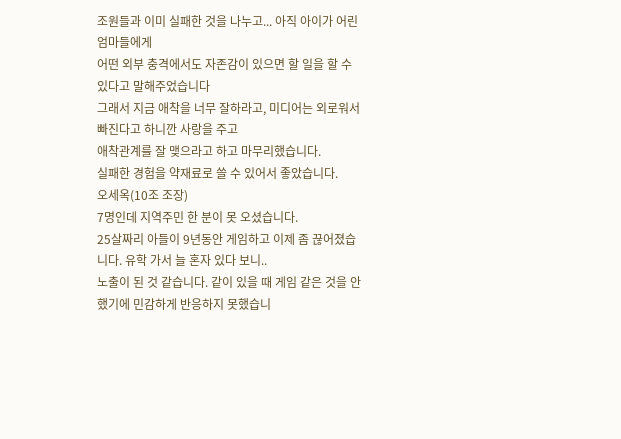조원들과 이미 실패한 것을 나누고... 아직 아이가 어린 엄마들에게
어떤 외부 충격에서도 자존감이 있으면 할 일을 할 수 있다고 말해주었습니다
그래서 지금 애착을 너무 잘하라고, 미디어는 외로워서 빠진다고 하니깐 사랑을 주고
애착관계를 잘 맺으라고 하고 마무리했습니다.
실패한 경험을 약재료로 쓸 수 있어서 좋았습니다.
오세옥(10조 조장)
7명인데 지역주민 한 분이 못 오셨습니다.
25살짜리 아들이 9년동안 게임하고 이제 좀 끊어졌습니다. 유학 가서 늘 혼자 있다 보니..
노출이 된 것 같습니다. 같이 있을 때 게임 같은 것을 안 했기에 민감하게 반응하지 못했습니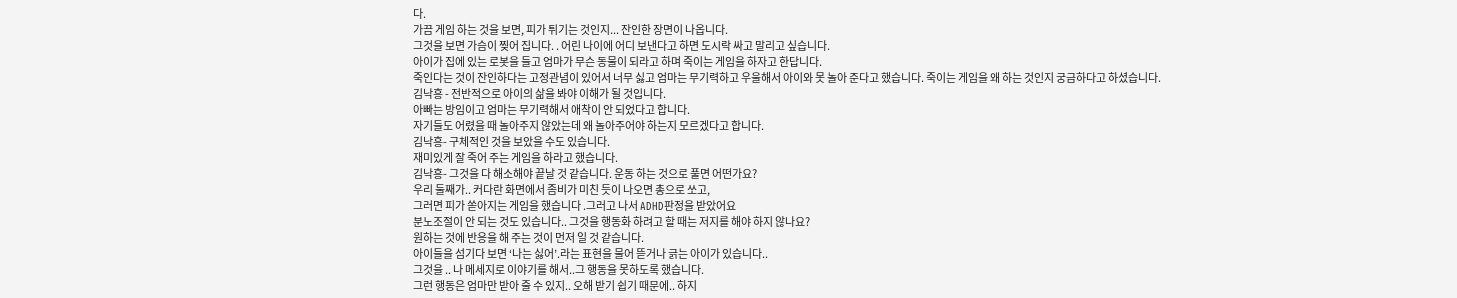다.
가끔 게임 하는 것을 보면, 피가 튀기는 것인지... 잔인한 장면이 나옵니다.
그것을 보면 가슴이 찢어 집니다. . 어린 나이에 어디 보낸다고 하면 도시락 싸고 말리고 싶습니다.
아이가 집에 있는 로봇을 들고 엄마가 무슨 동물이 되라고 하며 죽이는 게임을 하자고 한답니다.
죽인다는 것이 잔인하다는 고정관념이 있어서 너무 싫고 엄마는 무기력하고 우울해서 아이와 못 놀아 준다고 했습니다. 죽이는 게임을 왜 하는 것인지 궁금하다고 하셨습니다.
김낙흥 - 전반적으로 아이의 삶을 봐야 이해가 될 것입니다.
아빠는 방임이고 엄마는 무기력해서 애착이 안 되었다고 합니다.
자기들도 어렸을 때 놀아주지 않았는데 왜 놀아주어야 하는지 모르겠다고 합니다.
김낙흥- 구체적인 것을 보았을 수도 있습니다.
재미있게 잘 죽어 주는 게임을 하라고 했습니다.
김낙흥- 그것을 다 해소해야 끝날 것 같습니다. 운동 하는 것으로 풀면 어떤가요?
우리 둘째가.. 커다란 화면에서 좀비가 미친 듯이 나오면 총으로 쏘고,
그러면 피가 쏟아지는 게임을 했습니다 .그러고 나서 ADHD판정을 받았어요
분노조절이 안 되는 것도 있습니다.. 그것을 행동화 하려고 할 때는 저지를 해야 하지 않나요?
원하는 것에 반응을 해 주는 것이 먼저 일 것 같습니다.
아이들을 섬기다 보면 ‘나는 싫어’.라는 표현을 물어 뜯거나 긁는 아이가 있습니다..
그것을 .. 나 메세지로 이야기를 해서..그 행동을 못하도록 했습니다.
그런 행동은 엄마만 받아 줄 수 있지.. 오해 받기 쉽기 때문에.. 하지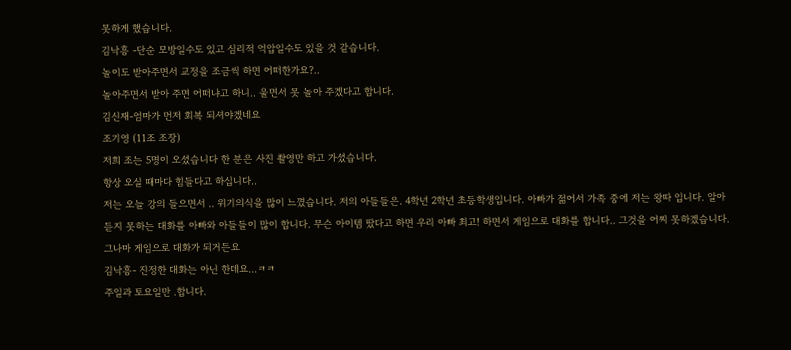못하게 했습니다.
김낙흥 -단순 모방일수도 있고 심리적 억압일수도 있을 것 같습니다.
놀이도 받아주면서 교정을 조금씩 하면 어떠한가요?..
놀아주면서 받아 주면 어떠냐고 하니.. 울면서 못 놀아 주겠다고 합니다.
김신재-엄마가 먼저 회복 되셔야겠네요
조기영 (11조 조장)
저희 조는 5명이 오셨습니다 한 분은 사진 촬영만 하고 가셨습니다.
항상 오실 때마다 힘들다고 하십니다..
저는 오늘 강의 들으면서 .. 위기의식을 많이 느꼈습니다. 저의 아들들은. 4학년 2학년 초등학생입니다. 아빠가 젊어서 가족 중에 저는 왕따 입니다. 알아 듣지 못하는 대화를 아빠와 아들들이 많이 합니다. 무슨 아이템 땄다고 하면 우리 아빠 최고! 하면서 게임으로 대화를 합니다.. 그것을 어찌 못하겠습니다. 그나마 게임으로 대화가 되거든요
김낙흥- 진정한 대화는 아닌 한데요...ㅋㅋ
주일과 토요일만 .합니다.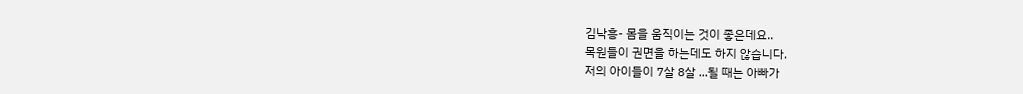김낙흥- 몸을 움직이는 것이 좋은데요..
목원들이 권면을 하는데도 하지 않습니다.
저의 아이들이 7살 8살 ...될 때는 아빠가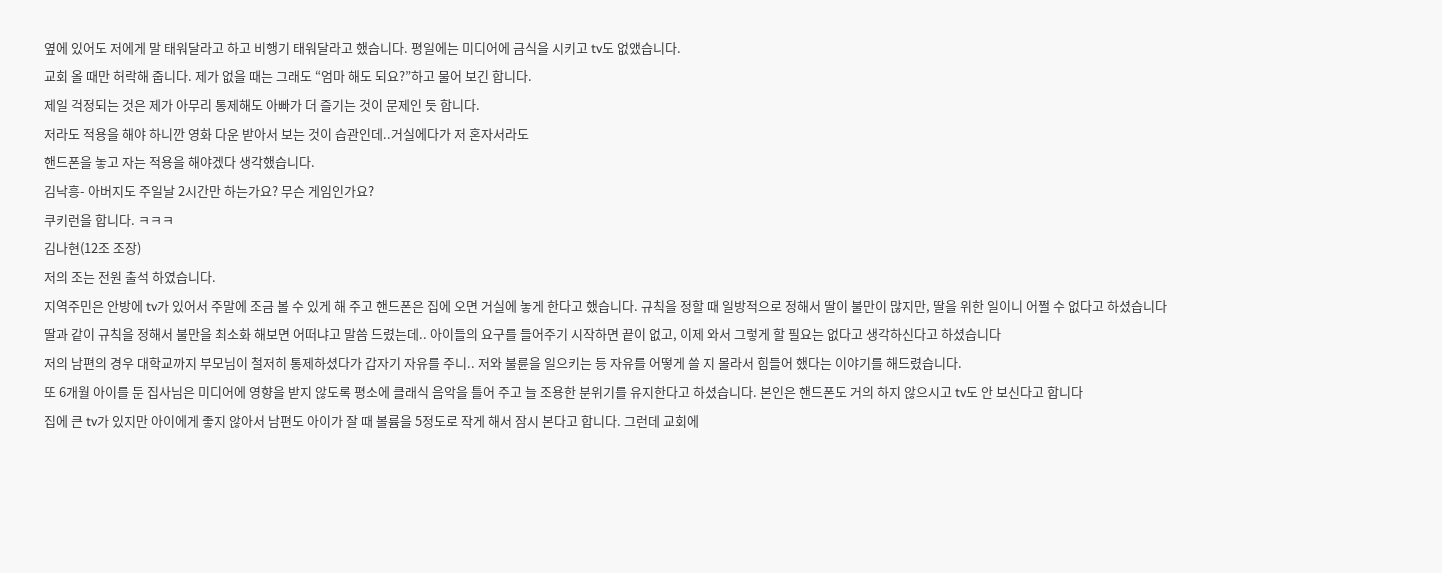옆에 있어도 저에게 말 태워달라고 하고 비행기 태워달라고 했습니다. 평일에는 미디어에 금식을 시키고 tv도 없앴습니다.
교회 올 때만 허락해 줍니다. 제가 없을 때는 그래도 “엄마 해도 되요?”하고 물어 보긴 합니다.
제일 걱정되는 것은 제가 아무리 통제해도 아빠가 더 즐기는 것이 문제인 듯 합니다.
저라도 적용을 해야 하니깐 영화 다운 받아서 보는 것이 습관인데..거실에다가 저 혼자서라도
핸드폰을 놓고 자는 적용을 해야겠다 생각했습니다.
김낙흥- 아버지도 주일날 2시간만 하는가요? 무슨 게임인가요?
쿠키런을 합니다. ㅋㅋㅋ
김나현(12조 조장)
저의 조는 전원 출석 하였습니다.
지역주민은 안방에 tv가 있어서 주말에 조금 볼 수 있게 해 주고 핸드폰은 집에 오면 거실에 놓게 한다고 했습니다. 규칙을 정할 때 일방적으로 정해서 딸이 불만이 많지만, 딸을 위한 일이니 어쩔 수 없다고 하셨습니다
딸과 같이 규칙을 정해서 불만을 최소화 해보면 어떠냐고 말씀 드렸는데.. 아이들의 요구를 들어주기 시작하면 끝이 없고, 이제 와서 그렇게 할 필요는 없다고 생각하신다고 하셨습니다
저의 남편의 경우 대학교까지 부모님이 철저히 통제하셨다가 갑자기 자유를 주니.. 저와 불륜을 일으키는 등 자유를 어떻게 쓸 지 몰라서 힘들어 했다는 이야기를 해드렸습니다.
또 6개월 아이를 둔 집사님은 미디어에 영향을 받지 않도록 평소에 클래식 음악을 틀어 주고 늘 조용한 분위기를 유지한다고 하셨습니다. 본인은 핸드폰도 거의 하지 않으시고 tv도 안 보신다고 합니다
집에 큰 tv가 있지만 아이에게 좋지 않아서 남편도 아이가 잘 때 볼륨을 5정도로 작게 해서 잠시 본다고 합니다. 그런데 교회에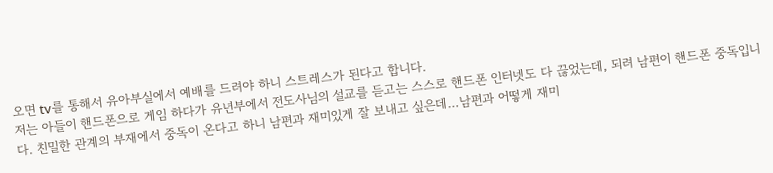오면 tv를 통해서 유아부실에서 예배를 드려야 하니 스트레스가 된다고 합니다.
저는 아들이 핸드폰으로 게임 하다가 유년부에서 전도사님의 설교를 듣고는 스스로 핸드폰 인터넷도 다 끊었는데, 되려 남편이 핸드폰 중독입니다. 친밀한 관계의 부재에서 중독이 온다고 하니 남편과 재미있게 잘 보내고 싶은데…남편과 어떻게 재미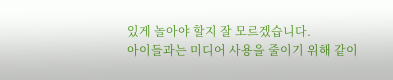있게 놀아야 할지 잘 모르겠습니다.
아이들과는 미디어 사용을 줄이기 위해 같이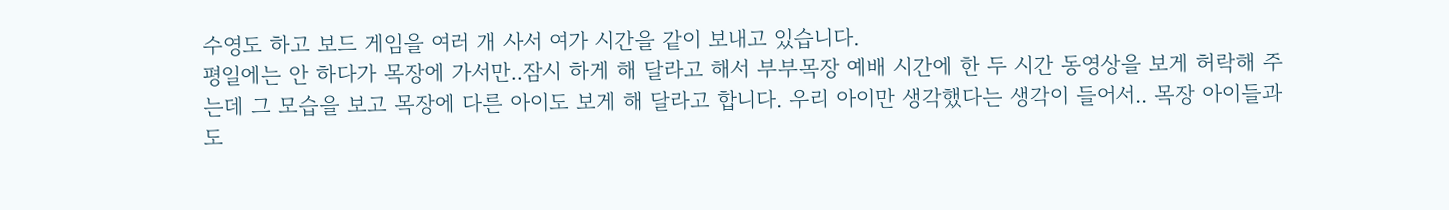수영도 하고 보드 게임을 여러 개 사서 여가 시간을 같이 보내고 있습니다.
평일에는 안 하다가 목장에 가서만..잠시 하게 해 달라고 해서 부부목장 예배 시간에 한 두 시간 동영상을 보게 허락해 주는데 그 모습을 보고 목장에 다른 아이도 보게 해 달라고 합니다. 우리 아이만 생각했다는 생각이 들어서.. 목장 아이들과도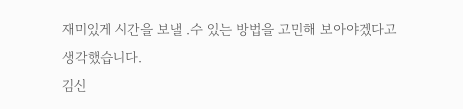재미있게 시간을 보낼 .수 있는 방법을 고민해 보아야겠다고 생각했습니다.
김신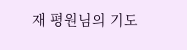재 평원님의 기도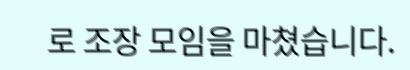로 조장 모임을 마쳤습니다.